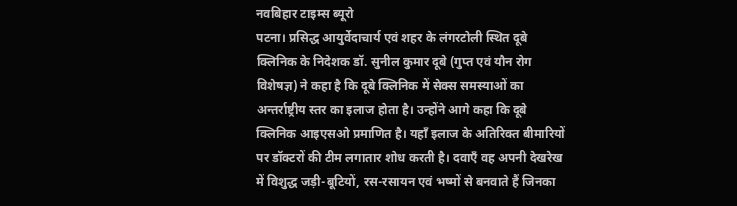नवबिहार टाइम्स ब्यूरो
पटना। प्रसिद्ध आयुर्वेदाचार्य एवं शहर के लंगरटोली स्थित दूबे क्लिनिक के निदेशक डॉ. सुनील कुमार दूबे (गुप्त एवं यौन रोग विशेषज्ञ) ने कहा है कि दूबे क्लिनिक में सेक्स समस्याओं का अन्तर्राष्ट्रीय स्तर का इलाज होता है। उन्होंने आगे कहा कि दूबे क्लिनिक आइएसओ प्रमाणित है। यहाँ इलाज के अतिरिक्त बीमारियों पर डॉक्टरों की टीम लगातार शोध करती है। दवाएँ वह अपनी देखरेख में विशुद्ध जड़ी-बूटियों, रस-रसायन एवं भष्मों से बनवाते हैं जिनका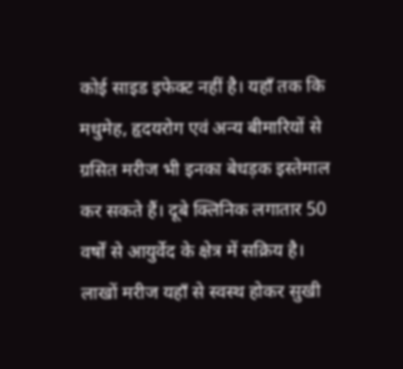कोई साइड इफेक्ट नहीं है। यहाँ तक कि मधुमेह, हृदयरोग एवं अन्य बीमारियों से ग्रसित मरीज भी इनका बेधड़क इस्तेमाल कर सकते हैं। दूबे क्लिनिक लगातार 50 वर्षों से आयुर्वेद के क्षेत्र में सक्रिय है। लाखों मरीज यहाँ से स्वस्थ होकर सुखी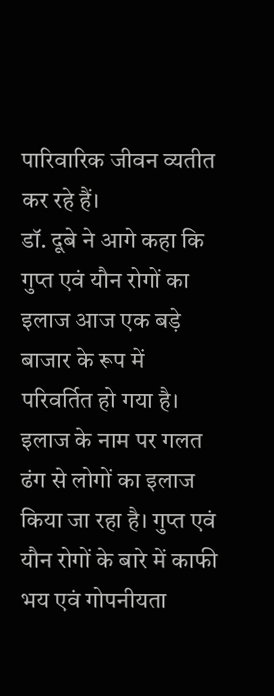पारिवारिक जीवन व्यतीत कर रहे हैं।
डॉ. दूबे ने आगे कहा कि गुप्त एवं यौन रोगों का इलाज आज एक बड़े बाजार के रूप में परिवर्तित हो गया है। इलाज के नाम पर गलत ढंग से लोगों का इलाज किया जा रहा है। गुप्त एवं यौन रोगों के बारे में काफी भय एवं गोपनीयता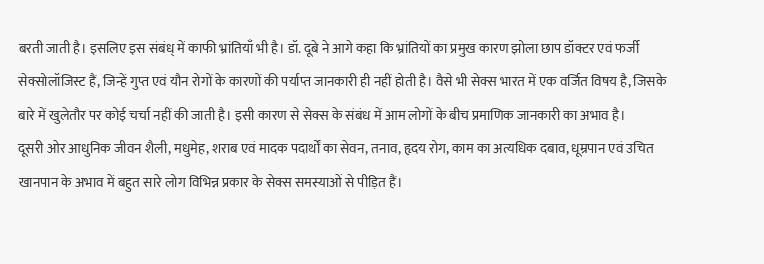बरती जाती है। इसलिए इस संबंध् में काफी भ्रांतियाँ भी है। डॉ. दूबे ने आगे कहा कि भ्रांतियों का प्रमुख कारण झोला छाप डॉक्टर एवं फर्जी सेक्सोलॉजिस्ट हैं, जिन्हें गुप्त एवं यौन रोगों के कारणों की पर्याप्त जानकारी ही नहीं होती है। वैसे भी सेक्स भारत में एक वर्जित विषय है, जिसके बारे में खुलेतौर पर कोई चर्चा नहीं की जाती है। इसी कारण से सेक्स के संबंध में आम लोगों के बीच प्रमाणिक जानकारी का अभाव है।
दूसरी ओर आधुनिक जीवन शैली, मधुमेह, शराब एवं मादक पदार्थों का सेवन, तनाव, हृदय रोग, काम का अत्यधिक दबाव, धूम्रपान एवं उचित खानपान के अभाव में बहुत सारे लोग विभिन्न प्रकार के सेक्स समस्याओं से पीड़ित हैं।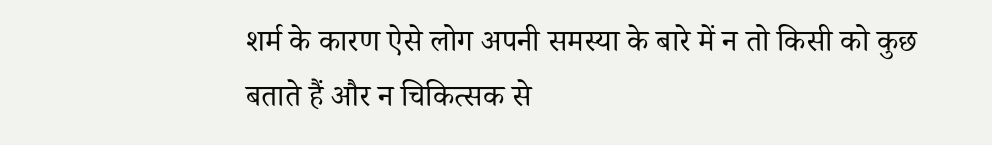शर्म के कारण ऐसे लोग अपनी समस्या के बारे में न तो किसी को कुछ बताते हैं और न चिकित्सक से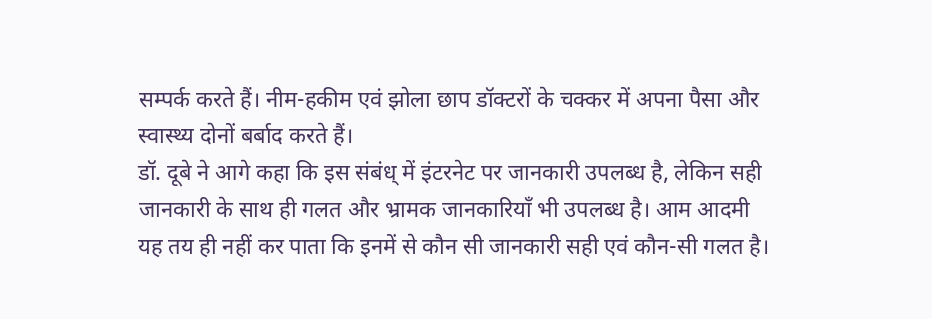सम्पर्क करते हैं। नीम-हकीम एवं झोला छाप डॉक्टरों के चक्कर में अपना पैसा और स्वास्थ्य दोनों बर्बाद करते हैं।
डॉ. दूबे ने आगे कहा कि इस संबंध् में इंटरनेट पर जानकारी उपलब्ध है, लेकिन सही जानकारी के साथ ही गलत और भ्रामक जानकारियाँ भी उपलब्ध है। आम आदमी यह तय ही नहीं कर पाता कि इनमें से कौन सी जानकारी सही एवं कौन-सी गलत है।